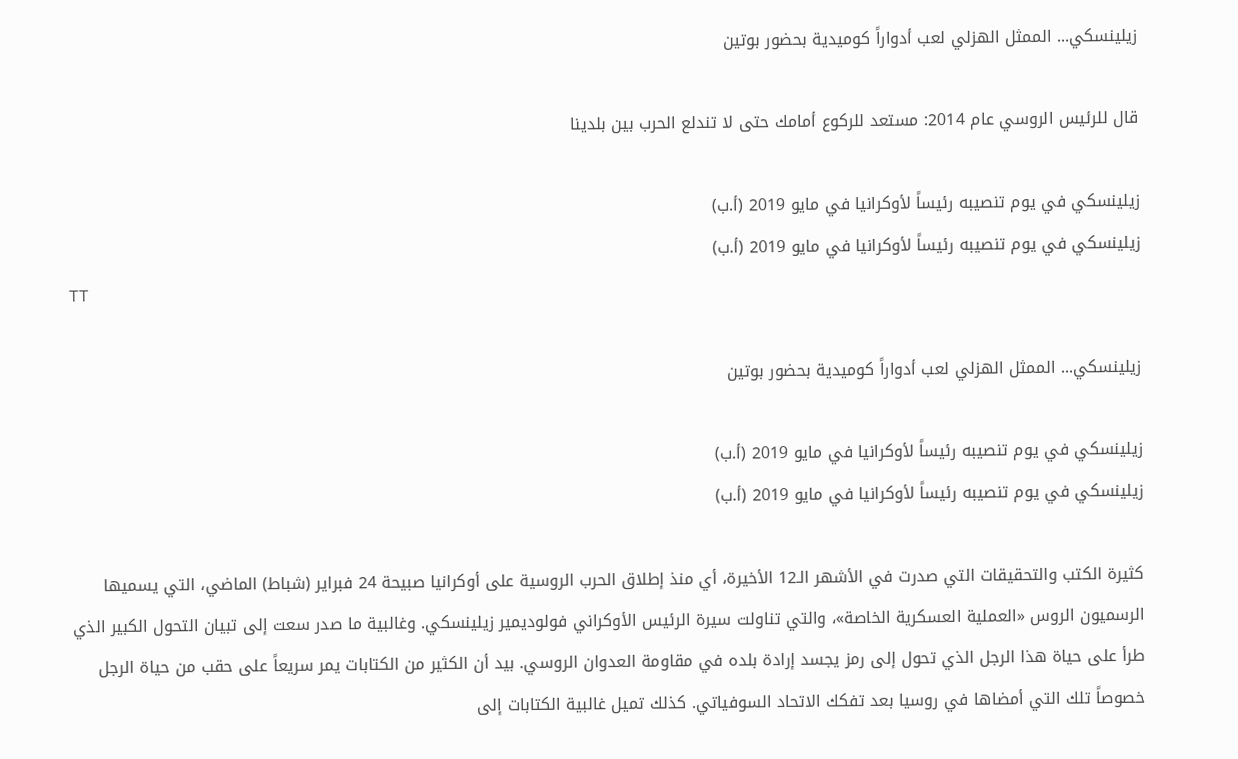زيلينسكي... الممثل الهزلي لعب أدواراً كوميدية بحضور بوتين

قال للرئيس الروسي عام 2014: مستعد للركوع أمامك حتى لا تندلع الحرب بين بلدينا

زيلينسكي في يوم تنصيبه رئيساً لأوكرانيا في مايو 2019 (أ.ب)
زيلينسكي في يوم تنصيبه رئيساً لأوكرانيا في مايو 2019 (أ.ب)
TT

زيلينسكي... الممثل الهزلي لعب أدواراً كوميدية بحضور بوتين

زيلينسكي في يوم تنصيبه رئيساً لأوكرانيا في مايو 2019 (أ.ب)
زيلينسكي في يوم تنصيبه رئيساً لأوكرانيا في مايو 2019 (أ.ب)

كثيرة الكتب والتحقيقات التي صدرت في الأشهر الـ12 الأخيرة، أي منذ إطلاق الحرب الروسية على أوكرانيا صبيحة 24 فبراير (شباط) الماضي، التي يسميها الرسميون الروس «العملية العسكرية الخاصة»، والتي تناولت سيرة الرئيس الأوكراني فولوديمير زيلينسكي. وغالبية ما صدر سعت إلى تبيان التحول الكبير الذي طرأ على حياة هذا الرجل الذي تحول إلى رمز يجسد إرادة بلده في مقاومة العدوان الروسي. بيد أن الكثير من الكتابات يمر سريعاً على حقب من حياة الرجل خصوصاً تلك التي أمضاها في روسيا بعد تفكك الاتحاد السوفياتي. كذلك تميل غالبية الكتابات إلى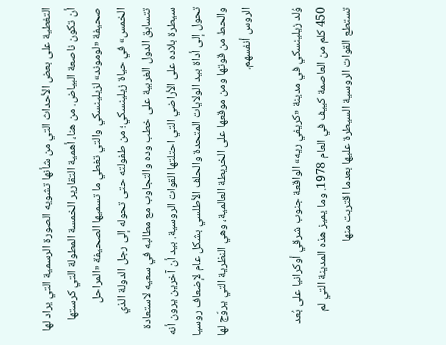التغطية على بعض الأحداث التي من شأنها تشويه الصورة الرسمية التي يراد لها أن تكون ناصعة البياض. من هنا، أهمية التقارير الخمسة المطولة التي كرستها صحيفة «لوموند» لزيلينسكي والتي تغطي ما تسميها الصحيفة «المراحل الخمس» في حياة زيلينسكي؛ من طفولته حتى تحوله إلى رجل الدولة الذي تتسابق الدول الغربية على خطب وده والتجاوب مع مطالبه في سعيه لاستعادة سيطرة بلاده على الأراضي التي احتلتها القوات الروسية. بيد أن آخرين يرون أنه تحول إلى أداة بيد الولايات المتحدة والحلف الأطلسي بشكل عام لإضعاف روسيا والحط من قوتها ومن موقعها على الخريطة العالمية، وهي النظرية التي يروّج لها الروس أنفسهم.

وُلد زيلينسكي في مدينة «كريفي ريه» الواقعة جنوب شرقي أوكرانيا على بُعد 450 كلم من العاصمة كييف في العام 1978. وما يميز هذه المدينة التي لم تستطع القوات الروسية السيطرة عليها بعدما اقتربت منها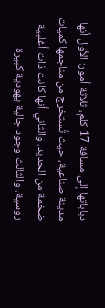دباباتها إلى مسافة 17 كلم، ثلاثة أمور: الأول أنها مدينة صناعية، حيث تُستخرج من مناجمها كميات ضخمة من الحديد. والثاني أنها كانت ذات أغلبية روسية. والثالث وجود جالية يهودية كبيرة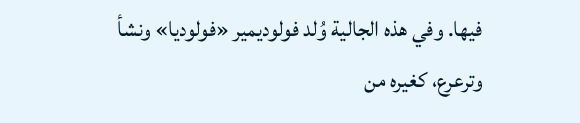فيها. وفي هذه الجالية وُلد فولوديمير «فولوديا» ونشأ وترعرع، كغيره من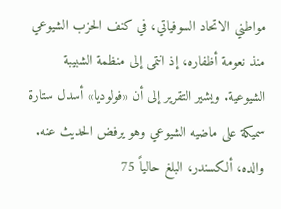مواطني الاتحاد السوفياتي، في كنف الحزب الشيوعي منذ نعومة أظفاره، إذ انتمى إلى منظمة الشبيبة الشيوعية. ويشير التقرير إلى أن «فولوديا» أسدل ستارة سميكة على ماضيه الشيوعي وهو يرفض الحديث عنه. والده، ألكسندر، البلغ حالياً 75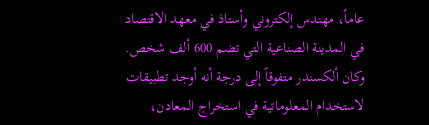عاماً، مهندس إلكتروني وأستاذ في معهد الاقتصاد في المدينة الصناعية التي تضم 600 ألف شخص. وكان ألكسندر متفوقاً إلى درجة أنه أوجد تطبيقات لاستخدام المعلوماتية في استخراج المعادن،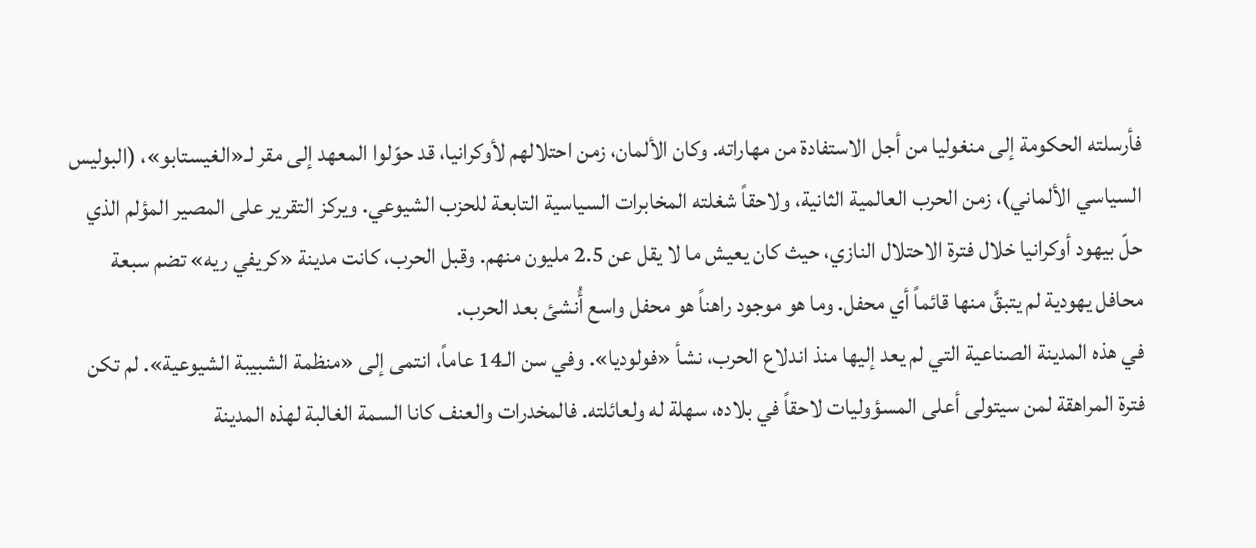فأرسلته الحكومة إلى منغوليا من أجل الاستفادة من مهاراته. وكان الألمان، زمن احتلالهم لأوكرانيا، قد حوّلوا المعهد إلى مقر لـ«الغيستابو»، (البوليس السياسي الألماني)، زمن الحرب العالمية الثانية، ولاحقاً شغلته المخابرات السياسية التابعة للحزب الشيوعي. ويركز التقرير على المصير المؤلم الذي حلّ بيهود أوكرانيا خلال فترة الاحتلال النازي، حيث كان يعيش ما لا يقل عن 2.5 مليون منهم. وقبل الحرب، كانت مدينة «كريفي ريه» تضم سبعة محافل يهودية لم يتبقَّ منها قائماً أي محفل. وما هو موجود راهناً هو محفل واسع أُنشئ بعد الحرب.
في هذه المدينة الصناعية التي لم يعد إليها منذ اندلاع الحرب، نشأ «فولوديا». وفي سن الـ14 عاماً، انتمى إلى «منظمة الشبيبة الشيوعية». لم تكن فترة المراهقة لمن سيتولى أعلى المسؤوليات لاحقاً في بلاده، سهلة له ولعائلته. فالمخدرات والعنف كانا السمة الغالبة لهذه المدينة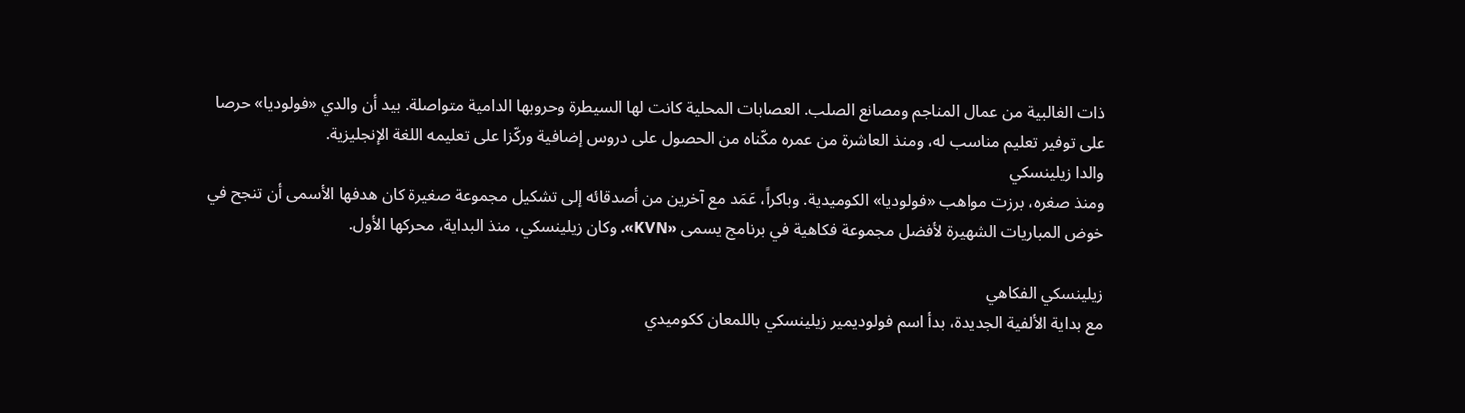ذات الغالبية من عمال المناجم ومصانع الصلب. العصابات المحلية كانت لها السيطرة وحروبها الدامية متواصلة. بيد أن والدي «فولوديا» حرصا على توفير تعليم مناسب له، ومنذ العاشرة من عمره مكّناه من الحصول على دروس إضافية وركّزا على تعليمه اللغة الإنجليزية.
والدا زيلينسكي
ومنذ صغره، برزت مواهب «فولوديا» الكوميدية. وباكراً، عَمَد مع آخرين من أصدقائه إلى تشكيل مجموعة صغيرة كان هدفها الأسمى أن تنجح في خوض المباريات الشهيرة لأفضل مجموعة فكاهية في برنامج يسمى «KVN». وكان زيلينسكي، منذ البداية، محركها الأول.

زيلينسكي الفكاهي
مع بداية الألفية الجديدة، بدأ اسم فولوديمير زيلينسكي باللمعان ككوميدي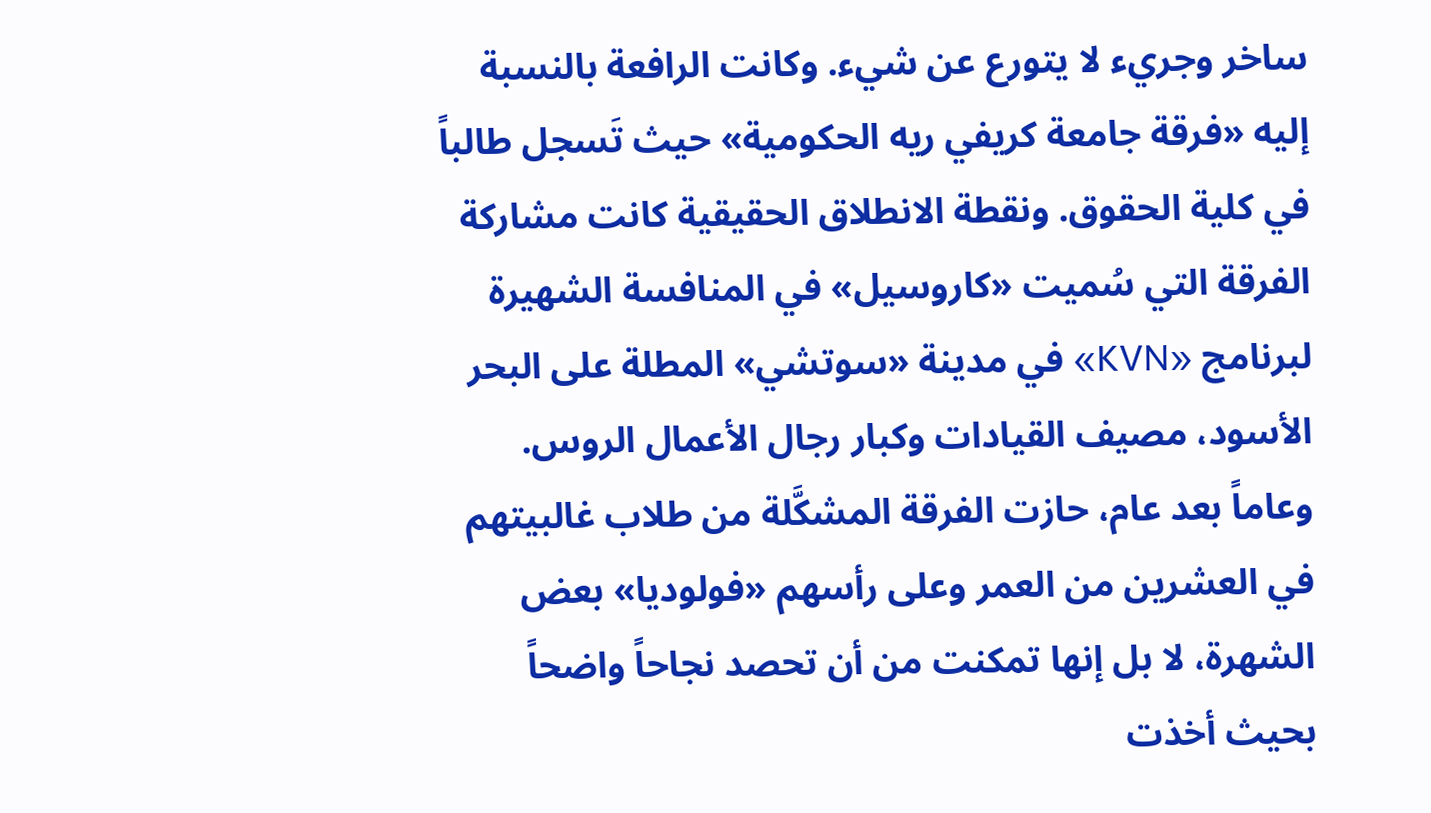ساخر وجريء لا يتورع عن شيء. وكانت الرافعة بالنسبة إليه «فرقة جامعة كريفي ريه الحكومية» حيث تَسجل طالباً في كلية الحقوق. ونقطة الانطلاق الحقيقية كانت مشاركة الفرقة التي سُميت «كاروسيل» في المنافسة الشهيرة لبرنامج «KVN» في مدينة «سوتشي» المطلة على البحر الأسود، مصيف القيادات وكبار رجال الأعمال الروس. وعاماً بعد عام، حازت الفرقة المشكَّلة من طلاب غالبيتهم في العشرين من العمر وعلى رأسهم «فولوديا» بعض الشهرة، لا بل إنها تمكنت من أن تحصد نجاحاً واضحاً بحيث أخذت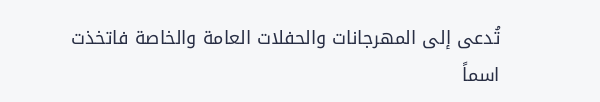تُدعى إلى المهرجانات والحفلات العامة والخاصة فاتخذت اسماً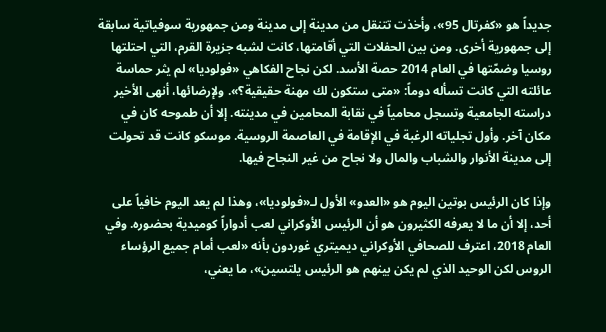جديداً هو «كفرتال 95»، وأخذت تتنقل من مدينة إلى مدينة ومن جمهورية سوفياتية سابقة إلى جمهورية أخرى. ومن بين الحفلات التي أقامتها، كانت لشبه جزيرة القرم، التي احتلتها روسيا وضمّتها في العام 2014 حصة الأسد. لكن نجاح الفكاهي «فولوديا» لم يثر حماسة عائلته التي كانت تسأله دوماً: «متى ستكون لك مهنة حقيقية؟». ولإرضائها، أنهى الأخير دراسته الجامعية وتسجل محامياً في نقابة المحامين في مدينته. إلا أن طموحه كان في مكان آخر. وأول تجلياته الرغبة في الإقامة في العاصمة الروسية. موسكو كانت قد تحولت إلى مدينة الأنوار والشباب والمال ولا نجاح من غير النجاح فيها.

وإذا كان الرئيس بوتين اليوم هو «العدو» الأول لـ«فولوديا»، وهذا لم يعد اليوم خافياً على أحد، إلا أن ما لا يعرفه الكثيرون هو أن الرئيس الأوكراني لعب أدواراً كوميدية بحضوره. وفي العام 2018، اعترف للصحافي الأوكراني ديميتري غوردون بأنه «لعب أمام جميع الرؤساء الروس لكن الوحيد الذي لم يكن بينهم هو الرئيس يلتسين»، ما يعني،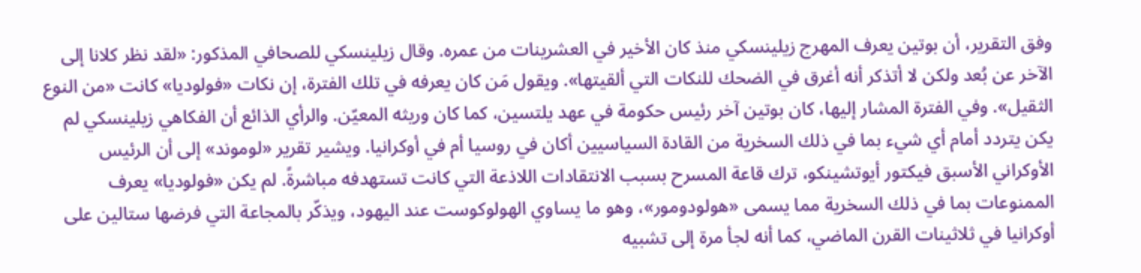وفق التقرير، أن بوتين يعرف المهرج زيلينسكي منذ كان الأخير في العشرينات من عمره. وقال زيلينسكي للصحافي المذكور: «لقد نظر كلانا إلى الآخر عن بُعد ولكن لا أتذكر أنه أغرق في الضحك للنكات التي ألقيتها». ويقول مَن كان يعرفه في تلك الفترة، إن نكات «فولوديا» كانت «من النوع الثقيل». وفي الفترة المشار إليها، كان بوتين آخر رئيس حكومة في عهد يلتسين، كما كان وريثه المعيّن. والرأي الذائع أن الفكاهي زيلينسكي لم يكن يتردد أمام أي شيء بما في ذلك السخرية من القادة السياسيين أكان في روسيا أم في أوكرانيا. ويشير تقرير «لوموند» إلى أن الرئيس الأوكراني الأسبق فيكتور أيوتشينكو، ترك قاعة المسرح بسبب الانتقادات اللاذعة التي كانت تستهدفه مباشرةً. لم يكن «فولوديا» يعرف الممنوعات بما في ذلك السخرية مما يسمى «هولودومور»، وهو ما يساوي الهولوكوست عند اليهود، ويذكّر بالمجاعة التي فرضها ستالين على أوكرانيا في ثلاثينات القرن الماضي، كما أنه لجأ مرة إلى تشبيه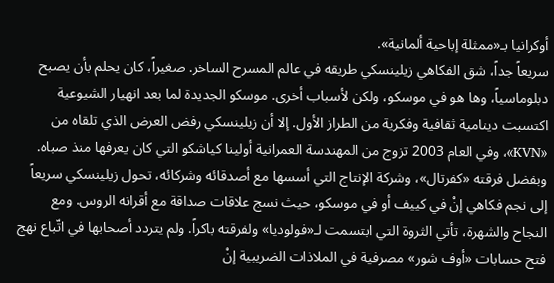أوكرانيا بـ«ممثلة إباحية ألمانية».
سريعاً جداً، شق الفكاهي زيلينسكي طريقه في عالم المسرح الساخر. صغيراً، كان يحلم بأن يصبح دبلوماسياً، وها هو في موسكو، ولكن لأسباب أخرى. موسكو الجديدة لما بعد انهيار الشيوعية اكتسبت دينامية ثقافية وفكرية من الطراز الأول. إلا أن زيلينسكي رفض العرض الذي تلقاه من «KVN»، وفي العام 2003 تزوج من المهندسة العمرانية أولينا كياشكو التي كان يعرفها منذ صباه. وبفضل فرقته «كفرتال»، وشركة الإنتاج التي أسسها مع أصدقائه وشركائه، تحول زيلينسكي سريعاً إلى نجم فكاهي إنْ في كييف أو في موسكو، حيث نسج علاقات صداقة مع أقرانه الروس. ومع النجاح والشهرة، تأتي الثروة التي ابتسمت لـ«فولوديا» ولفرقته باكراً. ولم يتردد أصحابها في اتّباع نهج فتح حسابات «أوف شور» مصرفية في الملاذات الضريبية إنْ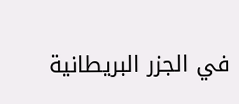في الجزر البريطانية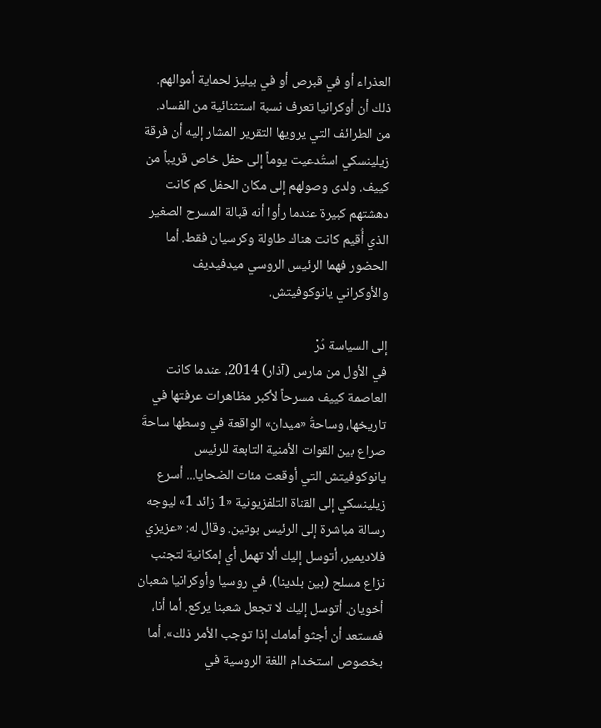العذراء أو في قبرص أو في بيليز لحماية أموالهم. ذلك أن أوكرانيا تعرف نسبة استثنائية من الفساد.
من الطرائف التي يرويها التقرير المشار إليه أن فرقة زيلينسكي استُدعيت يوماً إلى حفل خاص قريباً من كييف. ولدى وصولهم إلى مكان الحفل كم كانت دهشتهم كبيرة عندما رأوا أنه قبالة المسرح الصغير الذي أُقيم كانت هناك طاولة وكرسيان فقط. أما الحضور فهما الرئيس الروسي ميدفيديف والأوكراني يانوكوفيتش.

إلى السياسة دُرْ
في الأول من مارس (آذار) 2014، عندما كانت العاصمة كييف مسرحاً لأكبر مظاهرات عرفتها في تاريخها، وساحةُ «ميدان» الواقعة في وسطها ساحةَ صراع بين القوات الأمنية التابعة للرئيس يانوكوفيتش التي أوقعت مئات الضحايا... أسرع زيلينسكي إلى القناة التلفزيونية «1 زائد 1» ليوجه رسالة مباشرة إلى الرئيس بوتين. وقال له: «عزيزي فلاديمير، أتوسل إليك ألا تهمل أي إمكانية لتجنب نزاع مسلح (بين بلدينا). في روسيا وأوكرانيا شعبان أخويان. أتوسل إليك لا تجعل شعبنا يركع. أما أنا، فمستعد أن أجثو أمامك إذا توجب الأمر ذلك». أما بخصوص استخدام اللغة الروسية في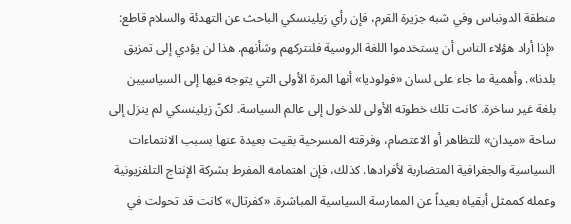منطقة الدونباس وفي شبه جزيرة القرم، فإن رأي زيلينسكي الباحث عن التهدئة والسلام قاطع: «إذا أراد هؤلاء الناس أن يستخدموا اللغة الروسية فلنتركهم وشأنهم. هذا لن يؤدي إلى تمزيق بلدنا». وأهمية ما جاء على لسان «فولوديا» أنها المرة الأولى التي يتوجه فيها إلى السياسيين بلغة غير ساخرة. كانت تلك خطوته الأولى للدخول إلى عالم السياسة. لكنّ زيلينسكي لم ينزل إلى ساحة «ميدان» للتظاهر أو الاعتصام، وفرقته المسرحية بقيت بعيدة عنها بسبب الانتماءات السياسية والجغرافية المتضاربة لأفرادها. كذلك، فإن اهتمامه المفرط بشركة الإنتاج التلفزيونية وعمله كممثل أبقياه بعيداً عن الممارسة السياسية المباشرة. «كفرتال» كانت قد تحولت في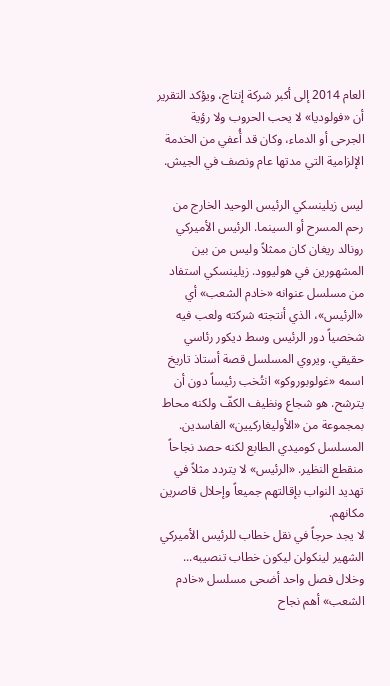العام 2014 إلى أكبر شركة إنتاج، ويؤكد التقرير أن «فولوديا» لا يحب الحروب ولا رؤية الجرحى أو الدماء، وكان قد أُعفي من الخدمة الإلزامية التي مدتها عام ونصف في الجيش.

ليس زيلينسكي الرئيس الوحيد الخارج من رحم المسرح أو السينما. الرئيس الأميركي رونالد ريغان كان ممثلاً وليس من بين المشهورين في هوليوود. زيلينسكي استفاد من مسلسل عنوانه «خادم الشعب» أي «الرئيس»، الذي أنتجته شركته ولعب فيه شخصياً دور الرئيس وسط ديكور رئاسي حقيقي. ويروي المسلسل قصة أستاذ تاريخ اسمه «غولوبوروكو» انتُخب رئيساً دون أن يترشح. هو شجاع ونظيف الكفّ ولكنه محاط بمجموعة من «الأوليغاركيين» الفاسدين. المسلسل كوميدي الطابع لكنه حصد نجاحاً منقطع النظير. «الرئيس» لا يتردد مثلاً في تهديد النواب بإقالتهم جميعاً وإحلال قاصرين مكانهم.
لا يجد حرجاً في نقل خطاب للرئيس الأميركي الشهير لينكولن ليكون خطاب تنصيبه... وخلال فصل واحد أضحى مسلسل «خادم الشعب» أهم نجاح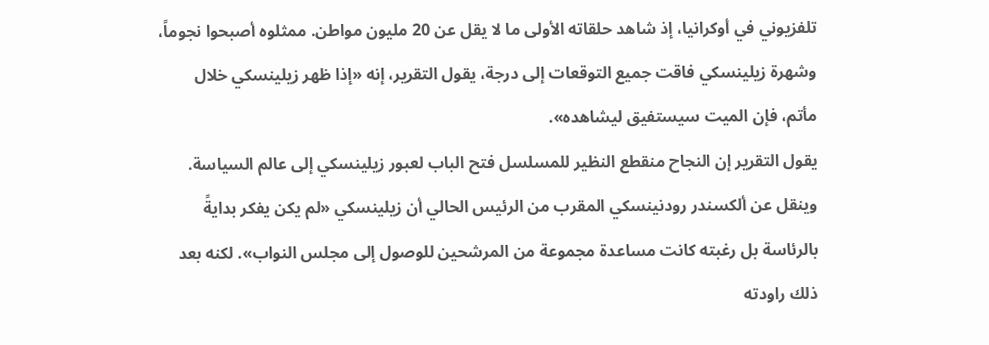تلفزيوني في أوكرانيا، إذ شاهد حلقاته الأولى ما لا يقل عن 20 مليون مواطن. ممثلوه أصبحوا نجوماً، وشهرة زيلينسكي فاقت جميع التوقعات إلى درجة، يقول التقرير، إنه «إذا ظهر زيلينسكي خلال مأتم، فإن الميت سيستفيق ليشاهده».
يقول التقرير إن النجاح منقطع النظير للمسلسل فتح الباب لعبور زيلينسكي إلى عالم السياسة. وينقل عن ألكسندر رودنينسكي المقرب من الرئيس الحالي أن زيلينسكي «لم يكن يفكر بدايةً بالرئاسة بل رغبته كانت مساعدة مجموعة من المرشحين للوصول إلى مجلس النواب». لكنه بعد ذلك راودته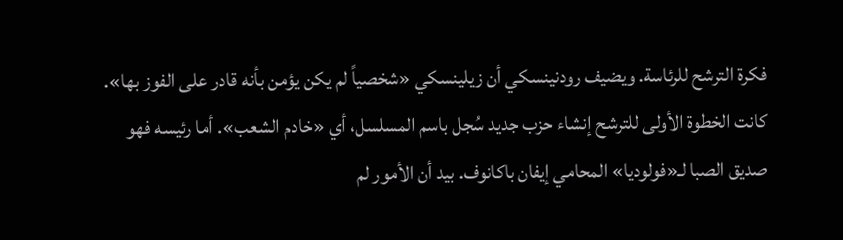فكرة الترشح للرئاسة. ويضيف رودنينسكي أن زيلينسكي «شخصياً لم يكن يؤمن بأنه قادر على الفوز بها».
كانت الخطوة الأولى للترشح إنشاء حزب جديد سُجل باسم المسلسل، أي «خادم الشعب». أما رئيسه فهو صديق الصبا لـ«فولوديا» المحامي إيفان باكانوف. بيد أن الأمور لم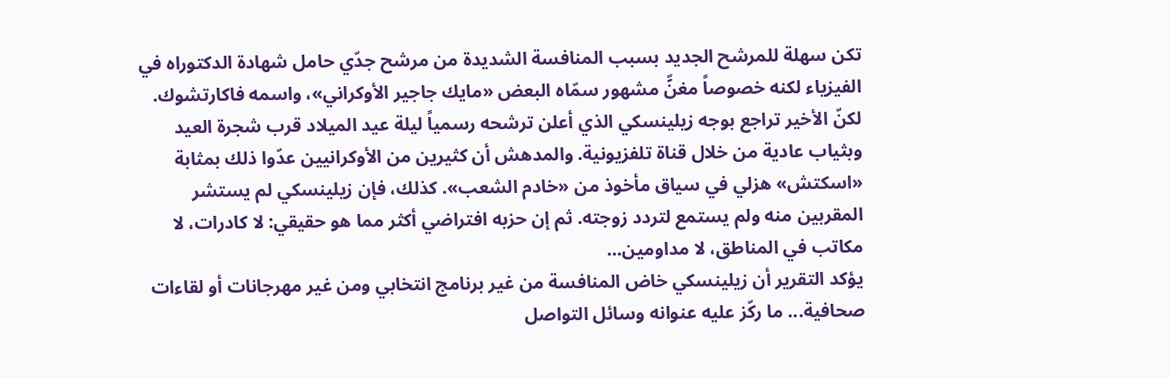تكن سهلة للمرشح الجديد بسبب المنافسة الشديدة من مرشح جدّي حامل شهادة الدكتوراه في الفيزياء لكنه خصوصاً مغنٍّ مشهور سمّاه البعض «مايك جاجير الأوكراني»، واسمه فاكارتشوك. لكنّ الأخير تراجع بوجه زيلينسكي الذي أعلن ترشحه رسمياً ليلة عيد الميلاد قرب شجرة العيد وبثياب عادية من خلال قناة تلفزيونية. والمدهش أن كثيرين من الأوكرانيين عدّوا ذلك بمثابة «اسكتش» هزلي في سياق مأخوذ من «خادم الشعب». كذلك، فإن زيلينسكي لم يستشر المقربين منه ولم يستمع لتردد زوجته. ثم إن حزبه افتراضي أكثر مما هو حقيقي: لا كادرات، لا مكاتب في المناطق، لا مداومين...
يؤكد التقرير أن زيلينسكي خاض المنافسة من غير برنامج انتخابي ومن غير مهرجانات أو لقاءات صحافية... ما ركّز عليه عنوانه وسائل التواصل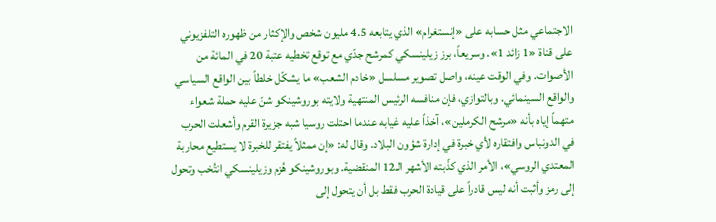الاجتماعي مثل حسابه على «إنستغرام» الذي يتابعه 4.5 مليون شخص والإكثار من ظهوره التلفزيوني على قناة «1 زائد 1». وسريعاً، برز زيلينسكي كمرشح جدّي مع توقع تخطيه عتبة 20 في المائة من الأصوات. وفي الوقت عينه، واصل تصوير مسلسل «خادم الشعب» ما يشكّل خلطاً بين الواقع السياسي والواقع السينمائي. وبالتوازي، فإن منافسه الرئيس المنتهية ولايته بوروشينكو شنّ عليه حملة شعواء متهماً إياه بأنه «مرشح الكرملين»، آخذاً عليه غيابه عندما احتلت روسيا شبه جزيرة القرم وأشعلت الحرب في الدونباس وافتقاره لأي خبرة في إدارة شؤون البلاد. وقال له: «إن ممثلاً يفتقر للخبرة لا يستطيع محاربة المعتدي الروسي»، الأمر الذي كذّبته الأشهر الـ12 المنقضية. وبوروشينكو هُزم وزيلينسكي انتُخب وتحول إلى رمز وأثبت أنه ليس قادراً على قيادة الحرب فقط بل أن يتحول إلى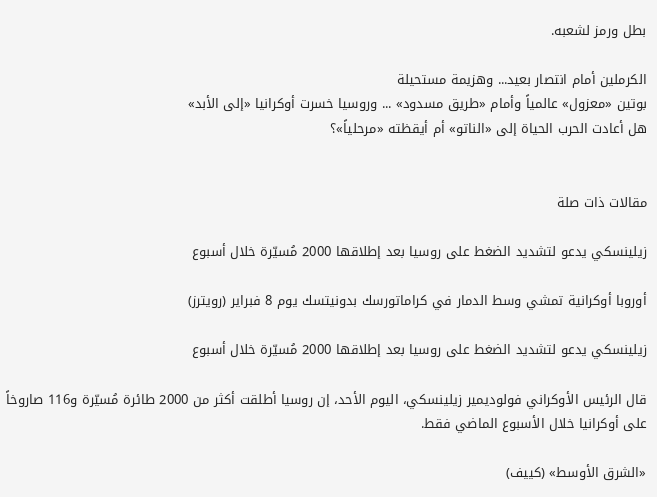بطل ورمز لشعبه.

الكرملين أمام انتصار بعيد... وهزيمة مستحيلة
بوتين «معزول» عالمياً وأمام «طريق مسدود» ... وروسيا خسرت أوكرانيا «إلى الأبد»
هل أعادت الحرب الحياة إلى «الناتو» أم أيقظته «مرحلياً»؟


مقالات ذات صلة

زيلينسكي يدعو لتشديد الضغط على روسيا بعد إطلاقها 2000 مُسيّرة خلال أسبوع

أوروبا أوكرانية تمشي وسط الدمار في كراماتورسك بدونيتسك يوم 8 فبراير (رويترز)

زيلينسكي يدعو لتشديد الضغط على روسيا بعد إطلاقها 2000 مُسيّرة خلال أسبوع

قال الرئيس الأوكراني فولوديمير زيلينسكي، اليوم الأحد، إن روسيا أطلقت أكثر من 2000 طائرة مُسيّرة و116 صاروخاً على أوكرانيا خلال الأسبوع الماضي فقط.

«الشرق الأوسط» (كييف)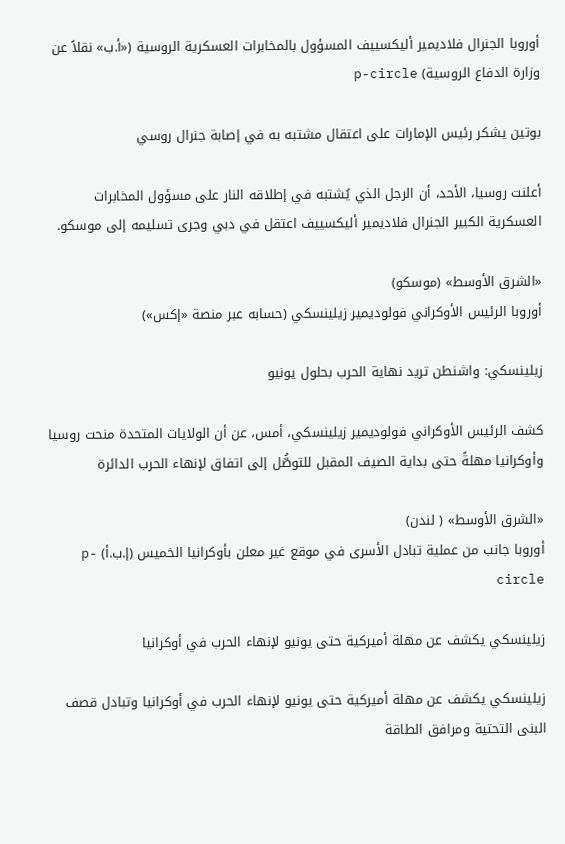أوروبا الجنرال فلاديمير أليكسييف المسؤول بالمخابرات العسكرية الروسية («أ.ب» نقلاً عن وزارة الدفاع الروسية) p-circle

بوتين يشكر رئيس الإمارات على اعتقال مشتبه به في إصابة جنرال روسي

أعلنت روسيا، الأحد، أن الرجل الذي يُشتبه في إطلاقه النار على مسؤول المخابرات العسكرية الكبير الجنرال فلاديمير أليكسييف اعتقل في دبي وجرى تسليمه إلى موسكو.

«الشرق الأوسط» (موسكو)
أوروبا الرئيس الأوكراني فولوديمير زيلينسكي (حسابه عبر منصة «إكس»)

زيلينسكي: واشنطن تريد نهاية الحرب بحلول يونيو

كشف الرئيس الأوكراني فولوديمير زيلينسكي، أمس، عن أن الولايات المتحدة منحت روسيا وأوكرانيا مهلةً حتى بداية الصيف المقبل للتوصُّل إلى اتفاق لإنهاء الحرب الدائرة

«الشرق الأوسط» ( لندن)
أوروبا جانب من عملية تبادل الأسرى في موقع غير معلن بأوكرانيا الخميس (إ.ب.أ) p-circle

زيلينسكي يكشف عن مهلة أميركية حتى يونيو لإنهاء الحرب في أوكرانيا

زيلينسكي يكشف عن مهلة أميركية حتى يونيو لإنهاء الحرب في أوكرانيا وتبادل قصف البنى التحتية ومرافق الطاقة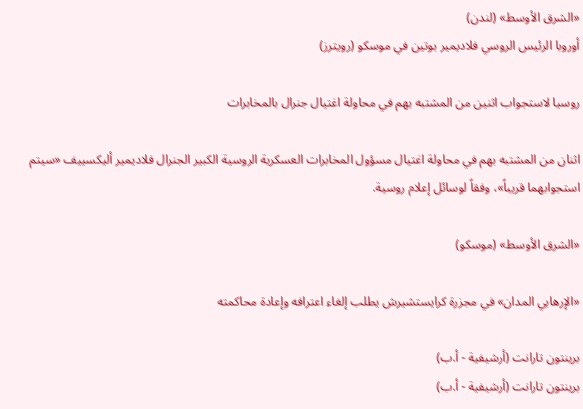«الشرق الأوسط» (لندن)
أوروبا الرئيس الروسي فلاديمير بوتين في موسكو (رويترز)

روسيا لاستجواب اثنين من المشتبه بهم في محاولة اغتيال جنرال بالمخابرات

اثنان من المشتبه بهم في محاولة اغتيال مسؤول المخابرات العسكرية الروسية الكبير الجنرال فلاديمير أليكسييف «سيتم استجوابهما قريباً»، وفقاً لوسائل إعلام روسية.

«الشرق الأوسط» (موسكو)

«الإرهابي المدان» في مجزرة كرايستشيرش يطلب إلغاء اعترافه وإعادة محاكمته

برينتون تارانت (أرشيفية - أ.ب)
برينتون تارانت (أرشيفية - أ.ب)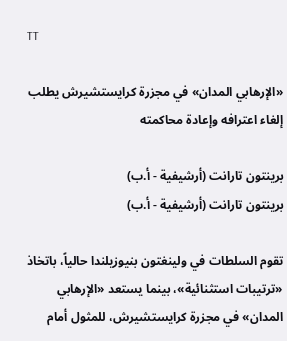TT

«الإرهابي المدان» في مجزرة كرايستشيرش يطلب إلغاء اعترافه وإعادة محاكمته

برينتون تارانت (أرشيفية - أ.ب)
برينتون تارانت (أرشيفية - أ.ب)

تقوم السلطات في ولينغتون بنيوزيلندا حالياً، باتخاذ «ترتيبات استثنائية»، بينما يستعد «الإرهابي المدان» في مجزرة كرايستشيرش، للمثول أمام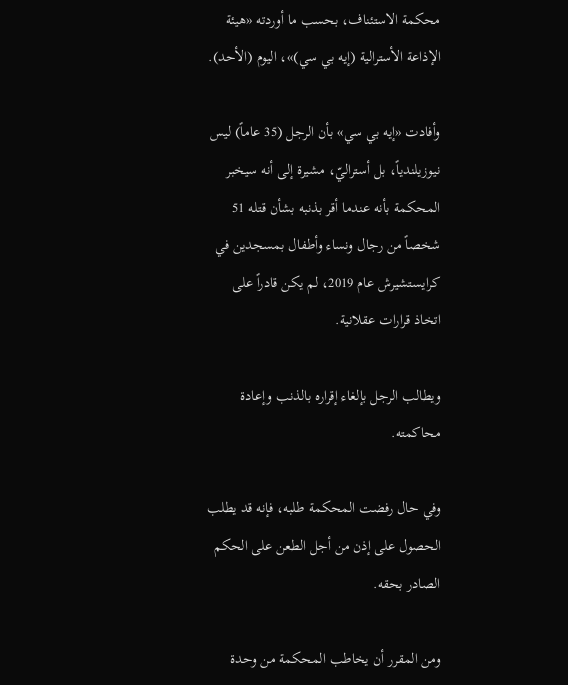محكمة الاستئناف، بحسب ما أوردته «هيئة الإذاعة الأسترالية (إيه بي سي)»، اليوم (الأحد).

وأفادت «إيه بي سي» بأن الرجل (35 عاماً) ليس نيوزيلندياً، بل أستراليّ، مشيرة إلى أنه سيخبر المحكمة بأنه عندما أقر بذنبه بشأن قتله 51 شخصاً من رجال ونساء وأطفال بمسجدين في كرايستشيرش عام 2019، لم يكن قادراً على اتخاذ قرارات عقلانية.

ويطالب الرجل بإلغاء إقراره بالذنب وإعادة محاكمته.

وفي حال رفضت المحكمة طلبه، فإنه قد يطلب الحصول على إذن من أجل الطعن على الحكم الصادر بحقه.

ومن المقرر أن يخاطب المحكمة من وحدة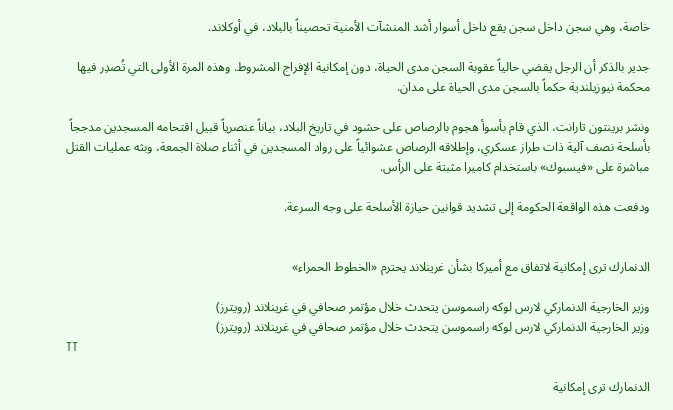خاصة، وهي سجن داخل سجن يقع داخل أسوار أشد المنشآت الأمنية تحصيناً بالبلاد، في أوكلاند.

جدير بالذكر أن الرجل يقضي حالياً عقوبة السجن مدى الحياة، دون إمكانية الإفراج المشروط. وهذه المرة الأولى ‍التي تُصدِر فيها محكمة نيوزيلندية حكماً بالسجن مدى الحياة على مدان.

ونشر ‌برينتون تارانت، الذي قام بأسوأ هجوم بالرصاص على حشود في تاريخ البلاد، بياناً عنصرياً قبيل اقتحامه المسجدين مدججاً بأسلحة نصف آلية ذات طراز عسكري، وإطلاقه الرصاص عشوائياً على رواد المسجدين في أثناء صلاة الجمعة، وبثه عمليات القتل مباشرة على «فيسبوك» باستخدام كاميرا مثبتة على الرأس.

ودفعت هذه الواقعة الحكومة إلى تشديد قوانين حيازة الأسلحة ‌على وجه السرعة.


الدنمارك ترى إمكانية لاتفاق مع أميركا بشأن غرينلاند يحترم «الخطوط الحمراء»

وزير الخارجية الدنماركي لارس لوكه راسموسن يتحدث خلال مؤتمر صحافي في غرينلاند (رويترز)
وزير الخارجية الدنماركي لارس لوكه راسموسن يتحدث خلال مؤتمر صحافي في غرينلاند (رويترز)
TT

الدنمارك ترى إمكانية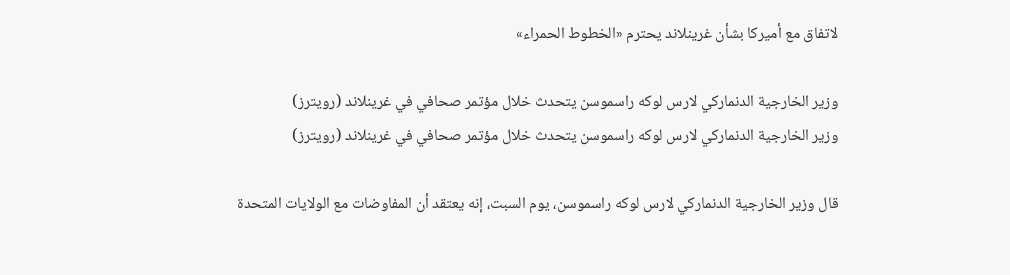لاتفاق مع أميركا بشأن غرينلاند يحترم «الخطوط الحمراء»

وزير الخارجية الدنماركي لارس لوكه راسموسن يتحدث خلال مؤتمر صحافي في غرينلاند (رويترز)
وزير الخارجية الدنماركي لارس لوكه راسموسن يتحدث خلال مؤتمر صحافي في غرينلاند (رويترز)

قال وزير الخارجية الدنماركي لارس لوكه راسموسن، يوم السبت، إنه يعتقد أن المفاوضات مع الولايات المتحدة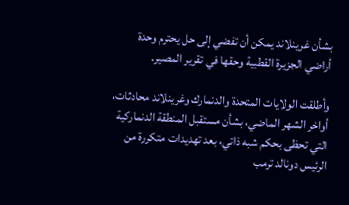بشأن غرينلاند يمكن أن تفضي إلى حل يحترم وحدة أراضي الجزيرة القطبية وحقها في تقرير المصير.

وأطلقت الولايات المتحدة والدنمارك وغرينلاند محادثات، أواخر الشهر الماضي، بشأن مستقبل المنطقة الدنماركية التي تحظى بحكم شبه ذاتي، بعد تهديدات متكررة من الرئيس دونالد ترمب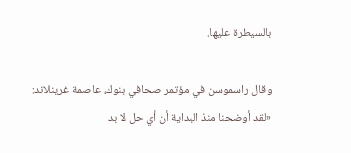بالسيطرة عليها.

وقال راسموسن في مؤتمر صحافي بنوك، عاصمة غرينلاند: «لقد أوضحنا منذ البداية أن أي حل لا بد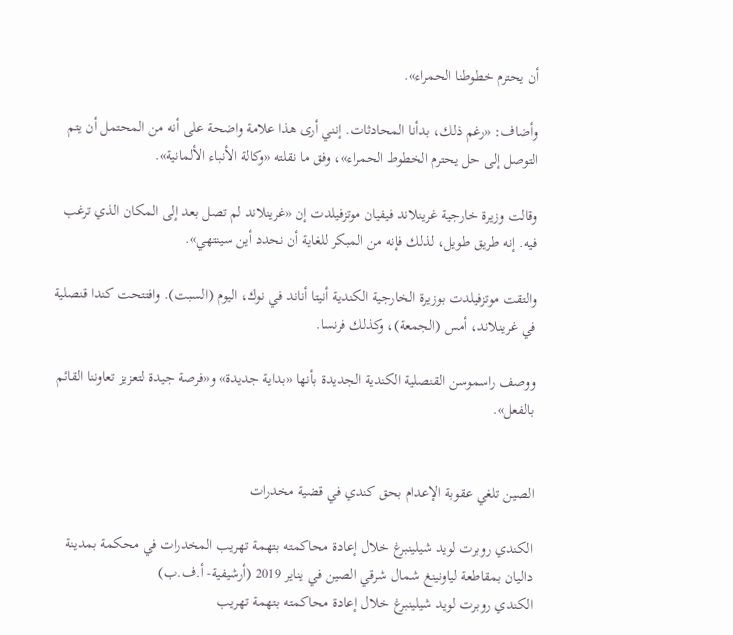أن يحترم خطوطنا الحمراء».

وأضاف: «رغم ذلك، بدأنا المحادثات. إنني أرى هذا علامة واضحة على أنه من المحتمل أن يتم التوصل إلى حل يحترم الخطوط الحمراء»، وفق ما نقلته «وكالة الأنباء الألمانية».

وقالت وزيرة خارجية غرينلاند فيفيان موتزفيلدت إن «غرينلاند لم تصل بعد إلى المكان الذي ترغب فيه. إنه طريق طويل، لذلك فإنه من المبكر للغاية أن نحدد أين سينتهي».

والتقت موتزفيلدت بوزيرة الخارجية الكندية أنيتا أناند في نوك، اليوم (السبت). وافتتحت كندا قنصلية في غرينلاند، أمس (الجمعة)، وكذلك فرنسا.

ووصف راسموسن القنصلية الكندية الجديدة بأنها «بداية جديدة» و«فرصة جيدة لتعزيز تعاوننا القائم بالفعل».


الصين تلغي عقوبة الإعدام بحق كندي في قضية مخدرات

الكندي روبرت لويد شيلينبرغ خلال إعادة محاكمته بتهمة تهريب المخدرات في محكمة بمدينة داليان بمقاطعة لياونينغ شمال شرقي الصين في يناير 2019 (أرشيفية- أ.ف.ب)
الكندي روبرت لويد شيلينبرغ خلال إعادة محاكمته بتهمة تهريب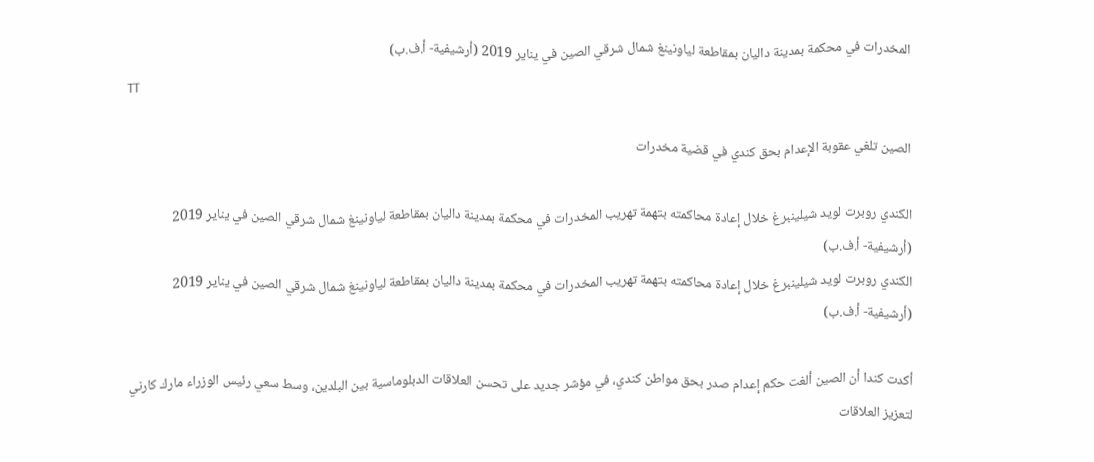المخدرات في محكمة بمدينة داليان بمقاطعة لياونينغ شمال شرقي الصين في يناير 2019 (أرشيفية- أ.ف.ب)
TT

الصين تلغي عقوبة الإعدام بحق كندي في قضية مخدرات

الكندي روبرت لويد شيلينبرغ خلال إعادة محاكمته بتهمة تهريب المخدرات في محكمة بمدينة داليان بمقاطعة لياونينغ شمال شرقي الصين في يناير 2019 (أرشيفية- أ.ف.ب)
الكندي روبرت لويد شيلينبرغ خلال إعادة محاكمته بتهمة تهريب المخدرات في محكمة بمدينة داليان بمقاطعة لياونينغ شمال شرقي الصين في يناير 2019 (أرشيفية- أ.ف.ب)

أكدت كندا أن الصين ألغت حكم إعدام صدر بحق مواطن كندي، في مؤشر جديد على تحسن العلاقات الدبلوماسية بين البلدين، وسط سعي رئيس الوزراء مارك كارني لتعزيز العلاقات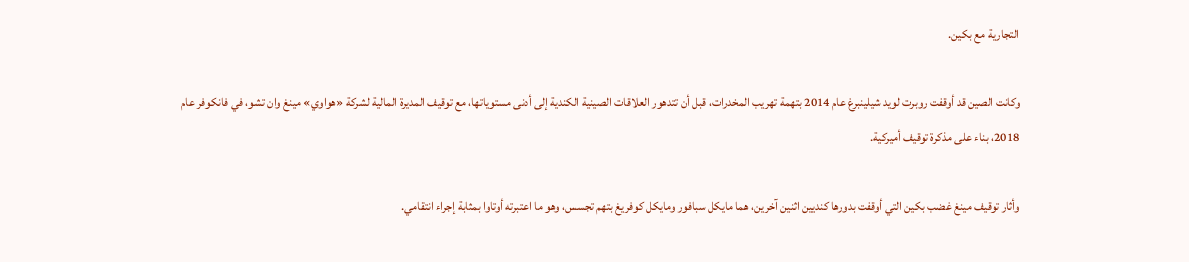التجارية مع بكين.

وكانت الصين قد أوقفت روبرت لويد شيلينبرغ عام 2014 بتهمة تهريب المخدرات، قبل أن تتدهور العلاقات الصينية الكندية إلى أدنى مستوياتها، مع توقيف المديرة المالية لشركة «هواوي» مينغ وان تشو، في فانكوفر عام 2018، بناء على مذكرة توقيف أميركية.

وأثار توقيف مينغ غضب بكين التي أوقفت بدورها كنديين اثنين آخرين، هما مايكل سبافور ومايكل كوفريغ بتهم تجسس، وهو ما اعتبرته أوتاوا بمثابة إجراء انتقامي.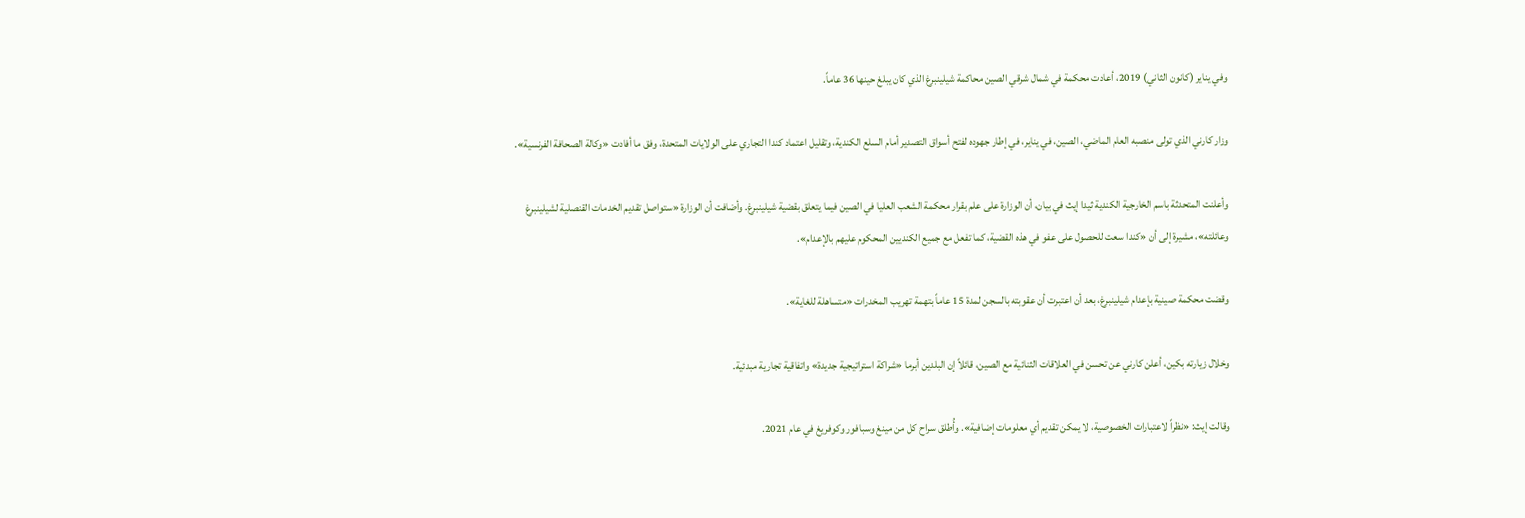وفي يناير (كانون الثاني) 2019، أعادت محكمة في شمال شرقي الصين محاكمة شيلينبرغ الذي كان يبلغ حينها 36 عاماً.

وزار كارني الذي تولى منصبه العام الماضي، الصين، في يناير، في إطار جهوده لفتح أسواق التصدير أمام السلع الكندية، وتقليل اعتماد كندا التجاري على الولايات المتحدة، وفق ما أفادت «وكالة الصحافة الفرنسية».

وأعلنت المتحدثة باسم الخارجية الكندية ثيدا إيث في بيان، أن الوزارة على علم بقرار محكمة الشعب العليا في الصين فيما يتعلق بقضية شيلينبرغ. وأضافت أن الوزارة «ستواصل تقديم الخدمات القنصلية لشيلينبرغ وعائلته»، مشيرة إلى أن «كندا سعت للحصول على عفو في هذه القضية، كما تفعل مع جميع الكنديين المحكوم عليهم بالإعدام».

وقضت محكمة صينية بإعدام شيلينبرغ، بعد أن اعتبرت أن عقوبته بالسجن لمدة 15 عاماً بتهمة تهريب المخدرات «متساهلة للغاية».

وخلال زيارته بكين، أعلن كارني عن تحسن في العلاقات الثنائية مع الصين، قائلاً إن البلدين أبرما «شراكة استراتيجية جديدة» واتفاقية تجارية مبدئية.

وقالت إيث: «نظراً لاعتبارات الخصوصية، لا يمكن تقديم أي معلومات إضافية». وأُطلق سراح كل من مينغ وسبافور وكوفريغ في عام 2021.